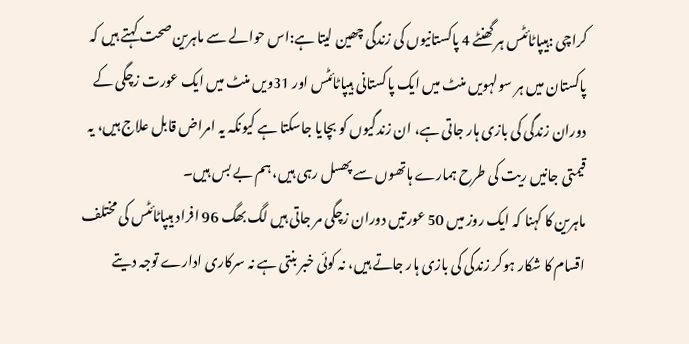کراچی :ہیپاٹائٹس ہر گھنٹے 4 پاکستانیوں کی زندگی چھین لیتا ہے:اس حوالے سے ماہرین صحت کہتے ہیں کہ پاکستان میں ہر سولہویں منٹ میں ایک پاکستانی ہیپاٹائٹس اور 31ویں منٹ میں ایک عورت زچگی کے دوران زندگی کی بازی ہار جاتی ہے، ان زندگیوں کو بچایا جاسکتا ہے کیونکہ یہ امراض قابل علاج ہیں، یہ قیمتی جانیں ریت کی طرح ہمارے ہاتھوں سے پھسل رہی ہیں، ہم بے بس ہیں۔
ماہرین کا کہنا کہ ایک روز میں 50 عورتیں دوران زچگی مر جاتی ہیں لگ بھگ 96 افراد ہیپاٹائٹس کی مختلف اقسام کا شکار ہوکر زندگی کی بازی ہار جاتے ہیں، نہ کوئی خبر بنتی ہے نہ سرکاری ادارے توجہ دیتے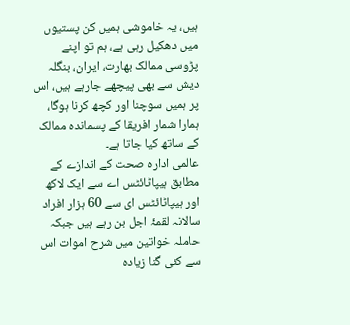ہیں، یہ خاموشی ہمیں کن پستیوں میں دھکیل رہی ہے، ہم تو اپنے پڑوسی ممالک بھارت، ایران، بنگلہ دیش سے بھی پیچھے جارہے ہیں، اس پر ہمیں سوچنا اور کچھ کرنا ہوگا، ہمارا شمار افریقا کے پسماندہ ممالک کے ساتھ کیا جاتا ہے۔
عالمی ادارہ صحت کے اندازے کے مطابق ہیپاٹائٹس اے سے ایک لاکھ اور ہیپاٹائٹس ای سے 60 ہزار افراد سالانہ لقمۂ اجل بن رہے ہیں جبکہ حاملہ خواتین میں شرح اموات اس سے کئی گنا زیادہ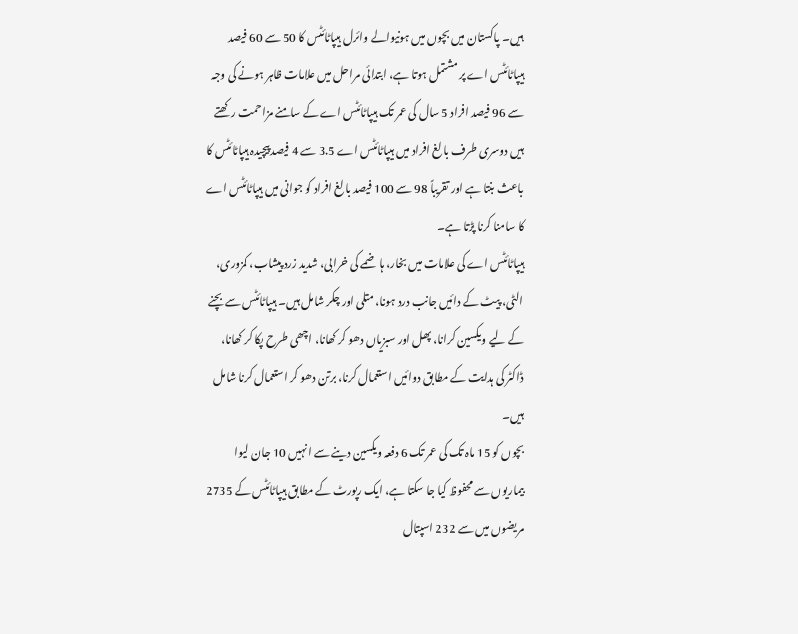ہیں۔ پاکستان میں بچوں میں ہونیوالے وائرل ہیپاٹائٹس کا 50 سے 60 فیصد ہیپاٹائٹس اے پر مشتمل ہوتا ہے، ابتدائی مراحل میں علامات ظاہر ہونے کی وجہ سے 96 فیصد افراد 5 سال کی عمر تک ہیپاٹائٹس اے کے سامنے مزاحمت رکھتے ہیں دوسری طرف بالغ افراد میں ہیپاٹائٹس اے 3.5 سے 4 فیصد پیچیدہ ہیپاٹائٹس کا باعث بنتا ہے اور تقریباً 98 سے 100 فیصد بالغ افراد کو جوانی میں ہیپاٹائٹس اے کا سامنا کرنا پڑتا ہے۔
ہیپاٹائٹس اے کی علامات میں بخار، ہاضمے کی خرابی، شدید زرد پیشاب، کمزوری، الٹی، پیٹ کے دائیں جانب درد ہونا، متلی اور چکر شامل ہیں۔ ہیپاٹائٹس سے بچنے کے لیے ویکسین کرانا، پھل اور سبزیاں دھو کر کھانا، اچھی طرح پکا کر کھانا، ڈاکٹر کی ہدایت کے مطابق دوائیں استعمال کرنا، برتن دھو کر استعمال کرنا شامل ہیں۔
بچوں کو 15 ماہ تک کی عمر تک 6 دفعہ ویکسین دینے سے انہیں 10 جان لیوا بیماریوں سے محفوظ کیا جا سکتا ہے، ایک رپورٹ کے مطابق ہیپاٹائٹس کے 2735 مریضوں میں سے 232 اسپتال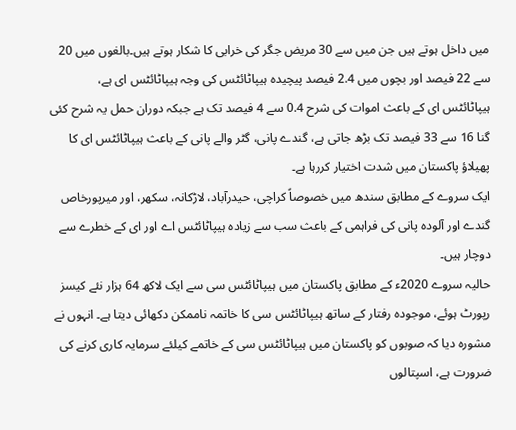میں داخل ہوتے ہیں جن میں سے 30 مریض جگر کی خرابی کا شکار ہوتے ہیں۔بالغوں میں 20 سے 22 فیصد اور بچوں میں 2.4 فیصد پیچیدہ ہیپاٹائٹس کی وجہ ہیپاٹائٹس ای ہے، ہیپاٹائٹس ای کے باعث اموات کی شرح 0.4 سے 4 فیصد تک ہے جبکہ دوران حمل یہ شرح کئی گنا 16 سے 33 فیصد تک بڑھ جاتی ہے، گندے پانی، گٹر والے پانی کے باعث ہیپاٹائٹس ای کا پھیلاؤ پاکستان میں شدت اختیار کررہا ہے۔
ایک سروے کے مطابق سندھ میں خصوصاً کراچی، حیدرآباد، لاڑکانہ، سکھر، اور میرپورخاص گندے اور آلودہ پانی کی فراہمی کے باعث سب سے زیادہ ہیپاٹائٹس اے اور ای کے خطرے سے دوچار ہیں۔
حالیہ سروے 2020ء کے مطابق پاکستان میں ہیپاٹائٹس سی سے ایک لاکھ 64 ہزار نئے کیسز رپورٹ ہوئے، موجودہ رفتار کے ساتھ ہیپاٹائٹس سی کا خاتمہ ناممکن دکھائی دیتا ہے۔ انہوں نے مشورہ دیا کہ صوبوں کو پاکستان میں ہیپاٹائٹس سی کے خاتمے کیلئے سرمایہ کاری کرنے کی ضرورت ہے، اسپتالوں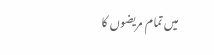میں تمام مریضوں کا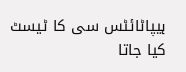ہیپاٹائٹس سی کا ٹیسٹ کیا جاتا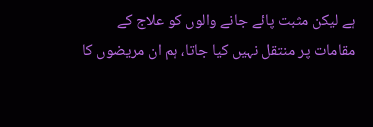ہے لیکن مثبت پائے جانے والوں کو علاج کے مقامات پر منتقل نہیں کیا جاتا، ہم ان مریضوں کا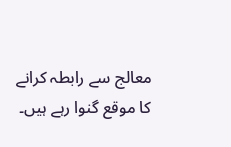معالج سے رابطہ کرانے کا موقع گنوا رہے ہیں۔